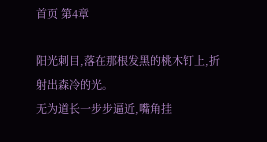首页 第4章

阳光刺目,落在那根发黑的桃木钉上,折射出森冷的光。
无为道长一步步逼近,嘴角挂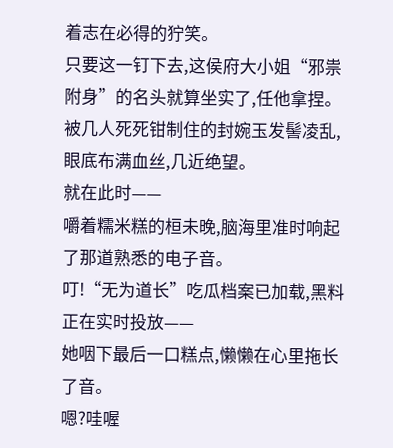着志在必得的狞笑。
只要这一钉下去,这侯府大小姐“邪祟附身”的名头就算坐实了,任他拿捏。
被几人死死钳制住的封婉玉发髻凌乱,眼底布满血丝,几近绝望。
就在此时——
嚼着糯米糕的桓未晚,脑海里准时响起了那道熟悉的电子音。
叮!“无为道长”吃瓜档案已加载,黑料正在实时投放——
她咽下最后一口糕点,懒懒在心里拖长了音。
嗯?哇喔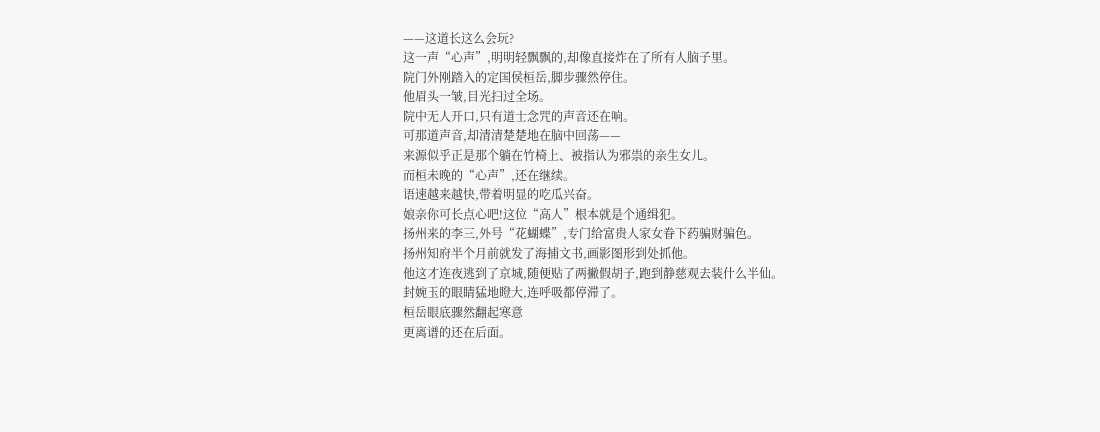——这道长这么会玩?
这一声“心声”,明明轻飘飘的,却像直接炸在了所有人脑子里。
院门外刚踏入的定国侯桓岳,脚步骤然停住。
他眉头一皱,目光扫过全场。
院中无人开口,只有道士念咒的声音还在响。
可那道声音,却清清楚楚地在脑中回荡——
来源似乎正是那个躺在竹椅上、被指认为邪祟的亲生女儿。
而桓未晚的“心声”,还在继续。
语速越来越快,带着明显的吃瓜兴奋。
娘亲你可长点心吧!这位“高人”根本就是个通缉犯。
扬州来的李三,外号“花蝴蝶”,专门给富贵人家女眷下药骗财骗色。
扬州知府半个月前就发了海捕文书,画影图形到处抓他。
他这才连夜逃到了京城,随便贴了两撇假胡子,跑到静慈观去装什么半仙。
封婉玉的眼睛猛地瞪大,连呼吸都停滞了。
桓岳眼底骤然翻起寒意
更离谱的还在后面。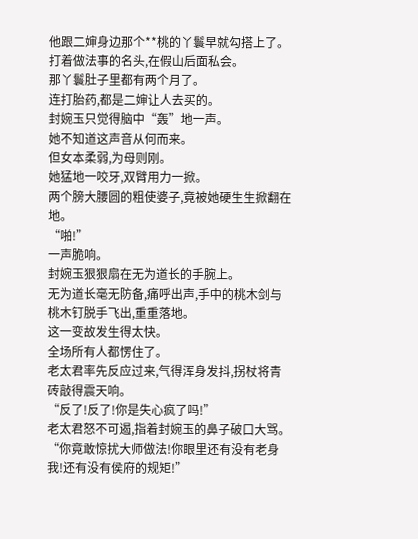他跟二婶身边那个**桃的丫鬟早就勾搭上了。
打着做法事的名头,在假山后面私会。
那丫鬟肚子里都有两个月了。
连打胎药,都是二婶让人去买的。
封婉玉只觉得脑中“轰”地一声。
她不知道这声音从何而来。
但女本柔弱,为母则刚。
她猛地一咬牙,双臂用力一掀。
两个膀大腰圆的粗使婆子,竟被她硬生生掀翻在地。
“啪!”
一声脆响。
封婉玉狠狠扇在无为道长的手腕上。
无为道长毫无防备,痛呼出声,手中的桃木剑与桃木钉脱手飞出,重重落地。
这一变故发生得太快。
全场所有人都愣住了。
老太君率先反应过来,气得浑身发抖,拐杖将青砖敲得震天响。
“反了!反了!你是失心疯了吗!”
老太君怒不可遏,指着封婉玉的鼻子破口大骂。
“你竟敢惊扰大师做法!你眼里还有没有老身我!还有没有侯府的规矩!”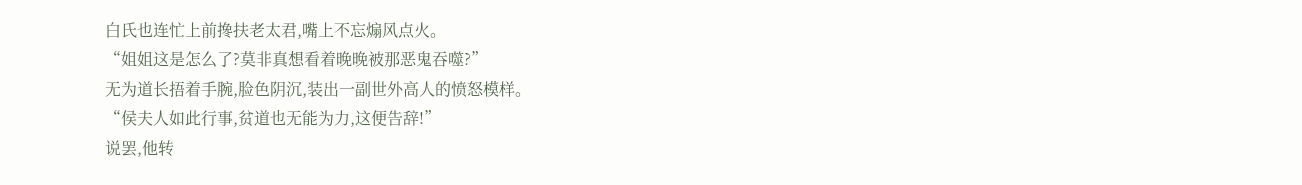白氏也连忙上前搀扶老太君,嘴上不忘煽风点火。
“姐姐这是怎么了?莫非真想看着晚晚被那恶鬼吞噬?”
无为道长捂着手腕,脸色阴沉,装出一副世外高人的愤怒模样。
“侯夫人如此行事,贫道也无能为力,这便告辞!”
说罢,他转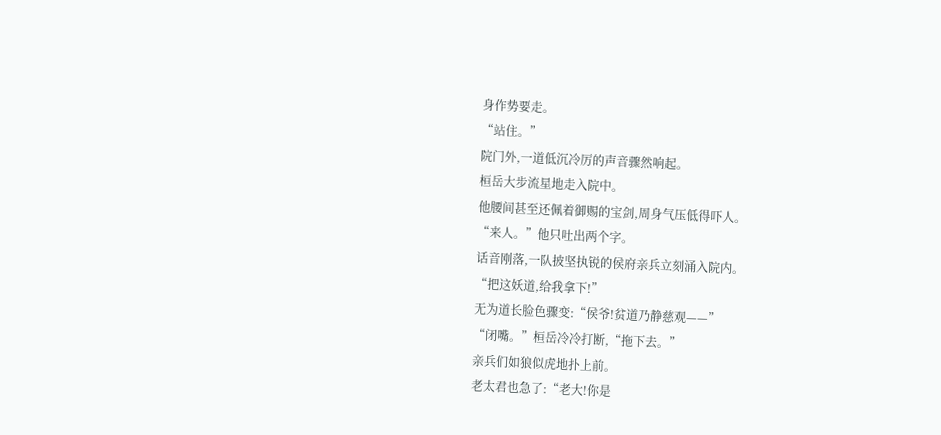身作势要走。
“站住。”
院门外,一道低沉冷厉的声音骤然响起。
桓岳大步流星地走入院中。
他腰间甚至还佩着御赐的宝剑,周身气压低得吓人。
“来人。”他只吐出两个字。
话音刚落,一队披坚执锐的侯府亲兵立刻涌入院内。
“把这妖道,给我拿下!”
无为道长脸色骤变:“侯爷!贫道乃静慈观——”
“闭嘴。”桓岳冷冷打断,“拖下去。”
亲兵们如狼似虎地扑上前。
老太君也急了:“老大!你是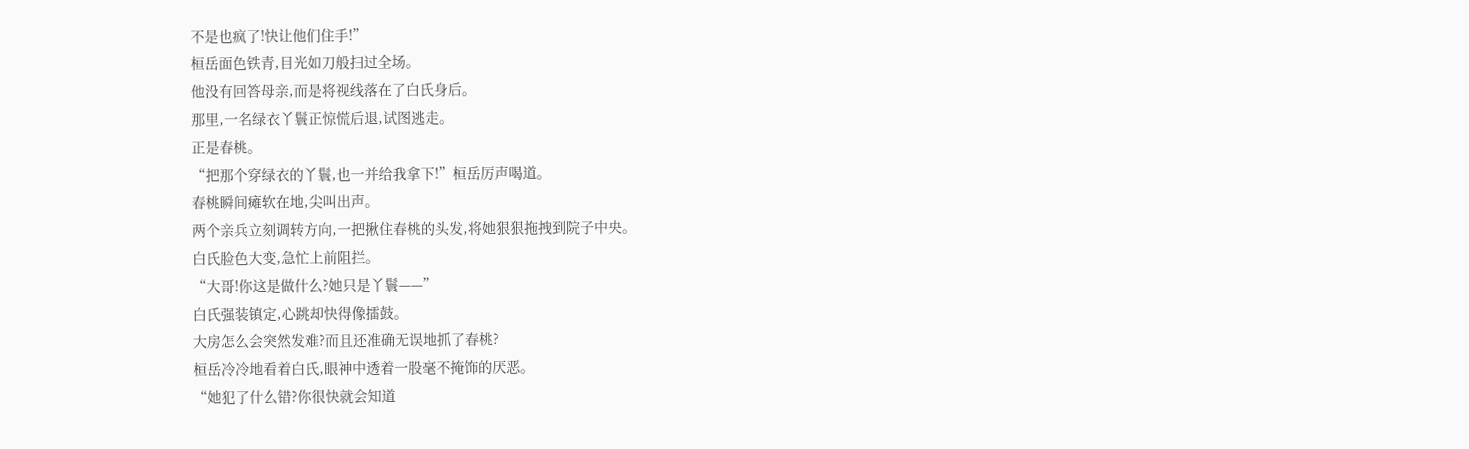不是也疯了!快让他们住手!”
桓岳面色铁青,目光如刀般扫过全场。
他没有回答母亲,而是将视线落在了白氏身后。
那里,一名绿衣丫鬟正惊慌后退,试图逃走。
正是春桃。
“把那个穿绿衣的丫鬟,也一并给我拿下!”桓岳厉声喝道。
春桃瞬间瘫软在地,尖叫出声。
两个亲兵立刻调转方向,一把揪住春桃的头发,将她狠狠拖拽到院子中央。
白氏脸色大变,急忙上前阻拦。
“大哥!你这是做什么?她只是丫鬟——”
白氏强装镇定,心跳却快得像擂鼓。
大房怎么会突然发难?而且还准确无误地抓了春桃?
桓岳冷冷地看着白氏,眼神中透着一股毫不掩饰的厌恶。
“她犯了什么错?你很快就会知道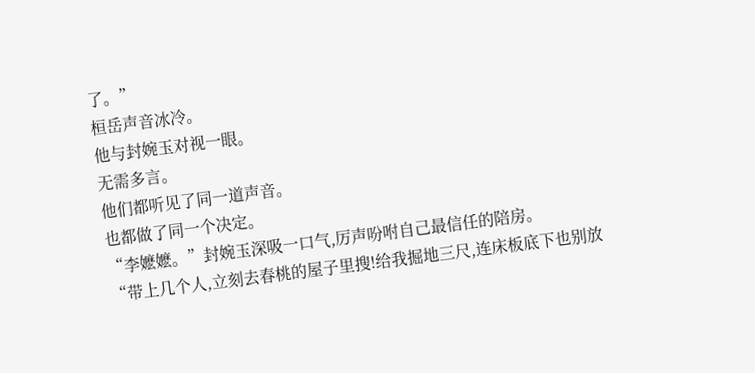了。”
桓岳声音冰冷。
他与封婉玉对视一眼。
无需多言。
他们都听见了同一道声音。
也都做了同一个决定。
“李嬷嬷。”封婉玉深吸一口气,厉声吩咐自己最信任的陪房。
“带上几个人,立刻去春桃的屋子里搜!给我掘地三尺,连床板底下也别放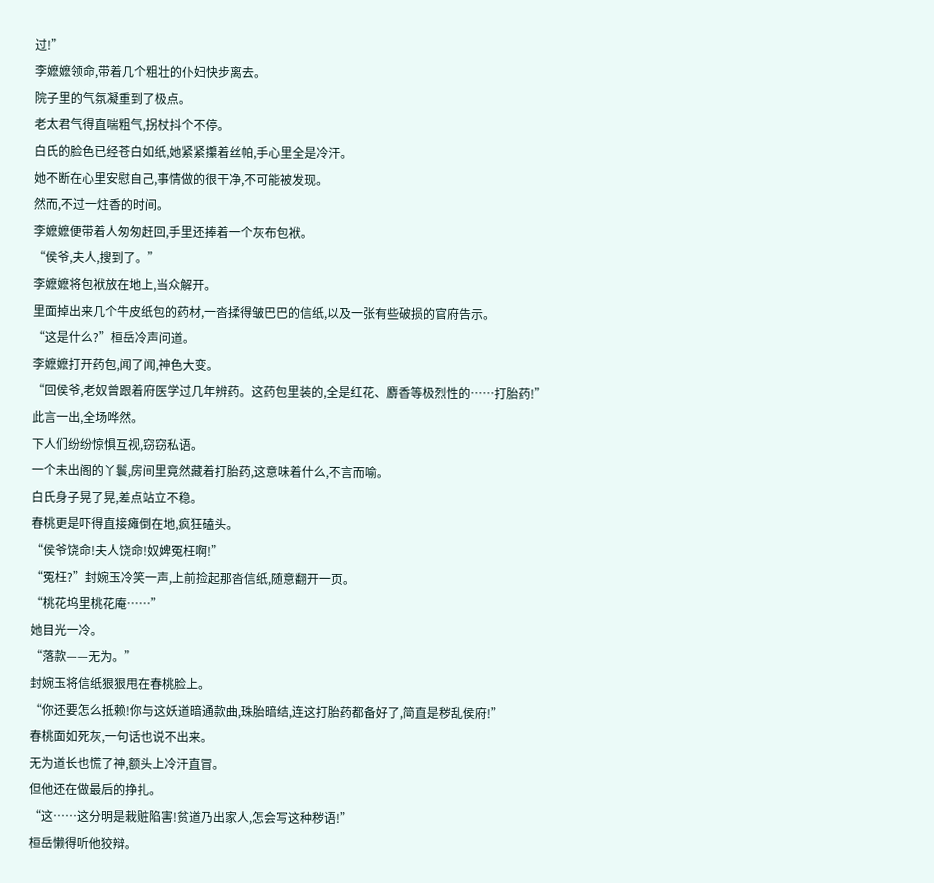过!”
李嬷嬷领命,带着几个粗壮的仆妇快步离去。
院子里的气氛凝重到了极点。
老太君气得直喘粗气,拐杖抖个不停。
白氏的脸色已经苍白如纸,她紧紧攥着丝帕,手心里全是冷汗。
她不断在心里安慰自己,事情做的很干净,不可能被发现。
然而,不过一炷香的时间。
李嬷嬷便带着人匆匆赶回,手里还捧着一个灰布包袱。
“侯爷,夫人,搜到了。”
李嬷嬷将包袱放在地上,当众解开。
里面掉出来几个牛皮纸包的药材,一沓揉得皱巴巴的信纸,以及一张有些破损的官府告示。
“这是什么?”桓岳冷声问道。
李嬷嬷打开药包,闻了闻,神色大变。
“回侯爷,老奴曾跟着府医学过几年辨药。这药包里装的,全是红花、麝香等极烈性的……打胎药!”
此言一出,全场哗然。
下人们纷纷惊惧互视,窃窃私语。
一个未出阁的丫鬟,房间里竟然藏着打胎药,这意味着什么,不言而喻。
白氏身子晃了晃,差点站立不稳。
春桃更是吓得直接瘫倒在地,疯狂磕头。
“侯爷饶命!夫人饶命!奴婢冤枉啊!”
“冤枉?”封婉玉冷笑一声,上前捡起那沓信纸,随意翻开一页。
“桃花坞里桃花庵……”
她目光一冷。
“落款——无为。”
封婉玉将信纸狠狠甩在春桃脸上。
“你还要怎么抵赖!你与这妖道暗通款曲,珠胎暗结,连这打胎药都备好了,简直是秽乱侯府!”
春桃面如死灰,一句话也说不出来。
无为道长也慌了神,额头上冷汗直冒。
但他还在做最后的挣扎。
“这……这分明是栽赃陷害!贫道乃出家人,怎会写这种秽语!”
桓岳懒得听他狡辩。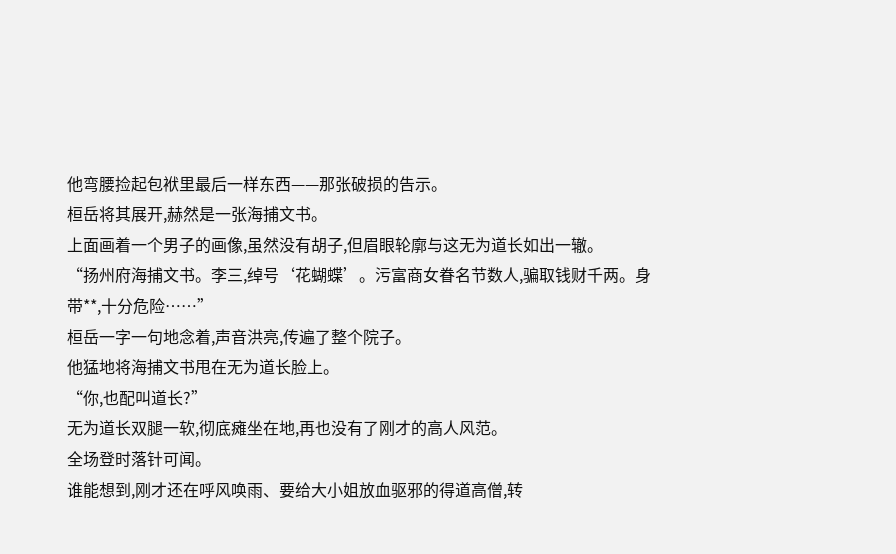他弯腰捡起包袱里最后一样东西——那张破损的告示。
桓岳将其展开,赫然是一张海捕文书。
上面画着一个男子的画像,虽然没有胡子,但眉眼轮廓与这无为道长如出一辙。
“扬州府海捕文书。李三,绰号‘花蝴蝶’。污富商女眷名节数人,骗取钱财千两。身带**,十分危险……”
桓岳一字一句地念着,声音洪亮,传遍了整个院子。
他猛地将海捕文书甩在无为道长脸上。
“你,也配叫道长?”
无为道长双腿一软,彻底瘫坐在地,再也没有了刚才的高人风范。
全场登时落针可闻。
谁能想到,刚才还在呼风唤雨、要给大小姐放血驱邪的得道高僧,转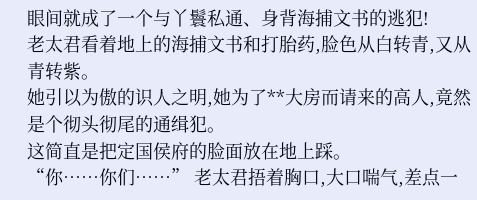眼间就成了一个与丫鬟私通、身背海捕文书的逃犯!
老太君看着地上的海捕文书和打胎药,脸色从白转青,又从青转紫。
她引以为傲的识人之明,她为了**大房而请来的高人,竟然是个彻头彻尾的通缉犯。
这简直是把定国侯府的脸面放在地上踩。
“你……你们……” 老太君捂着胸口,大口喘气,差点一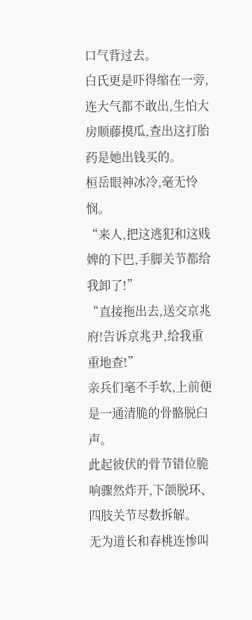口气背过去。
白氏更是吓得缩在一旁,连大气都不敢出,生怕大房顺藤摸瓜,查出这打胎药是她出钱买的。
桓岳眼神冰冷,毫无怜悯。
“来人,把这逃犯和这贱婢的下巴,手脚关节都给我卸了!”
“直接拖出去,送交京兆府!告诉京兆尹,给我重重地查!”
亲兵们毫不手软,上前便是一通清脆的骨骼脱臼声。
此起彼伏的骨节错位脆响骤然炸开,下颌脱环、四肢关节尽数拆解。
无为道长和春桃连惨叫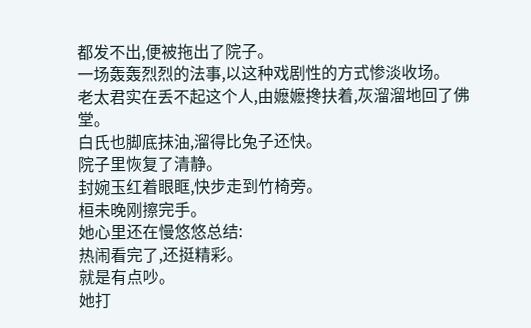都发不出,便被拖出了院子。
一场轰轰烈烈的法事,以这种戏剧性的方式惨淡收场。
老太君实在丢不起这个人,由嬷嬷搀扶着,灰溜溜地回了佛堂。
白氏也脚底抹油,溜得比兔子还快。
院子里恢复了清静。
封婉玉红着眼眶,快步走到竹椅旁。
桓未晚刚擦完手。
她心里还在慢悠悠总结:
热闹看完了,还挺精彩。
就是有点吵。
她打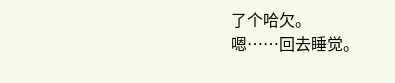了个哈欠。
嗯……回去睡觉。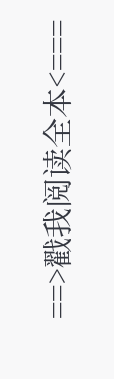==>戳我阅读全本<===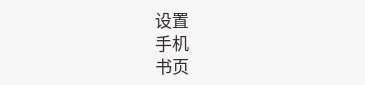设置
手机
书页